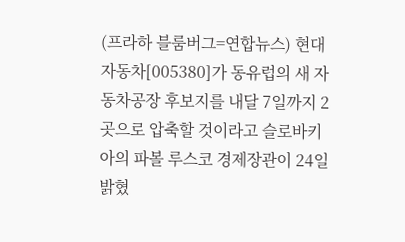(프라하 블룸버그=연합뉴스) 현대자동차[005380]가 동유럽의 새 자동차공장 후보지를 내달 7일까지 2곳으로 압축할 것이라고 슬로바키아의 파볼 루스코 경제장관이 24일 밝혔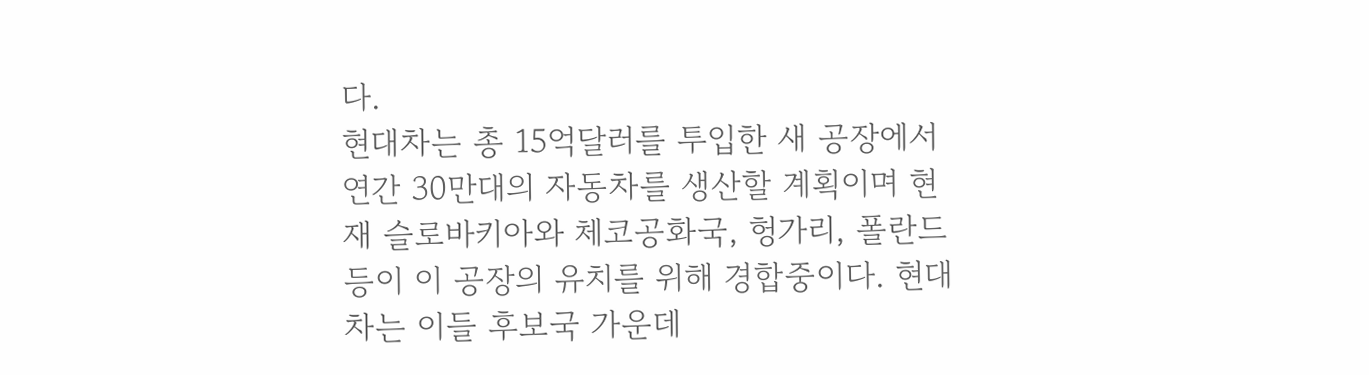다.
현대차는 총 15억달러를 투입한 새 공장에서 연간 30만대의 자동차를 생산할 계획이며 현재 슬로바키아와 체코공화국, 헝가리, 폴란드 등이 이 공장의 유치를 위해 경합중이다. 현대차는 이들 후보국 가운데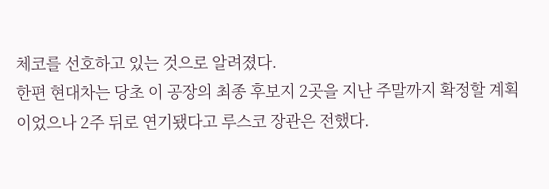체코를 선호하고 있는 것으로 알려졌다.
한편 현대차는 당초 이 공장의 최종 후보지 2곳을 지난 주말까지 확정할 계획이었으나 2주 뒤로 연기됐다고 루스코 장관은 전했다.